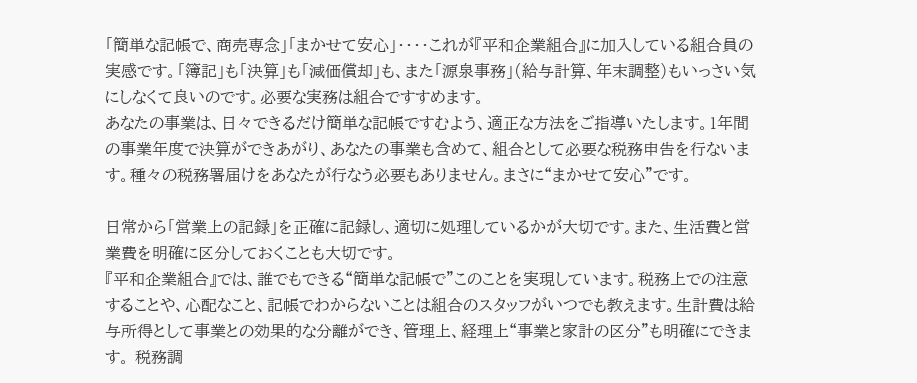「簡単な記帳で、商売専念」「まかせて安心」・・・・これが『平和企業組合』に加入している組合員の実感です。「簿記」も「決算」も「減価償却」も、また「源泉事務」(給与計算、年末調整)もいっさい気にしなくて良いのです。必要な実務は組合ですすめます。
あなたの事業は、日々できるだけ簡単な記帳ですむよう、適正な方法をご指導いたします。1年間の事業年度で決算ができあがり、あなたの事業も含めて、組合として必要な税務申告を行ないます。種々の税務署届けをあなたが行なう必要もありません。まさに“まかせて安心”です。

日常から「営業上の記録」を正確に記録し、適切に処理しているかが大切です。また、生活費と営業費を明確に区分しておくことも大切です。
『平和企業組合』では、誰でもできる“簡単な記帳で”このことを実現しています。税務上での注意することや、心配なこと、記帳でわからないことは組合のスタッフがいつでも教えます。生計費は給与所得として事業との効果的な分離ができ、管理上、経理上“事業と家計の区分”も明確にできます。 税務調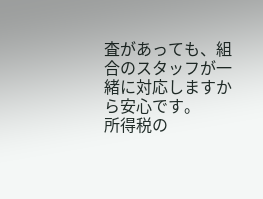査があっても、組合のスタッフが一緒に対応しますから安心です。
所得税の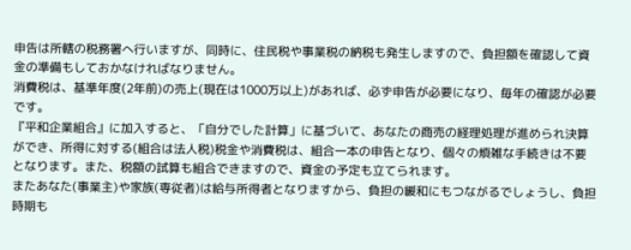申告は所轄の税務署へ行いますが、同時に、住民税や事業税の納税も発生しますので、負担額を確認して資金の準備もしておかなければなりません。
消費税は、基準年度(2年前)の売上(現在は1000万以上)があれば、必ず申告が必要になり、毎年の確認が必要です。
『平和企業組合』に加入すると、「自分でした計算」に基づいて、あなたの商売の経理処理が進められ決算ができ、所得に対する(組合は法人税)税金や消費税は、組合一本の申告となり、個々の煩雑な手続きは不要となります。また、税額の試算も組合できますので、資金の予定も立てられます。
またあなた(事業主)や家族(専従者)は給与所得者となりますから、負担の緩和にもつながるでしょうし、負担時期も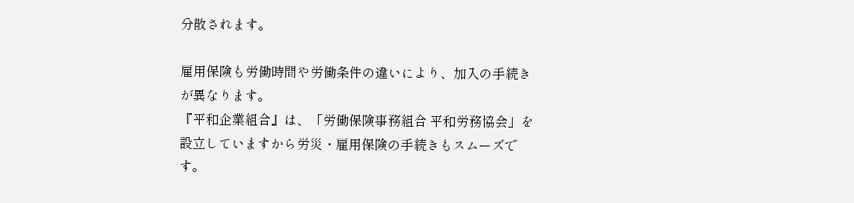分散されます。

雇用保険も労働時間や労働条件の違いにより、加入の手続きが異なります。
『平和企業組合』は、「労働保険事務組合 平和労務協会」を設立していますから労災・雇用保険の手続きもスムーズです。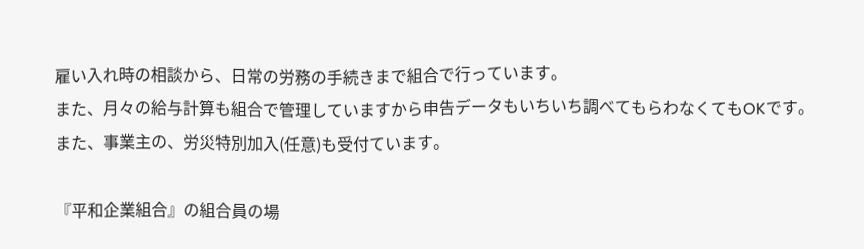雇い入れ時の相談から、日常の労務の手続きまで組合で行っています。
また、月々の給与計算も組合で管理していますから申告データもいちいち調べてもらわなくてもOKです。
また、事業主の、労災特別加入(任意)も受付ています。

『平和企業組合』の組合員の場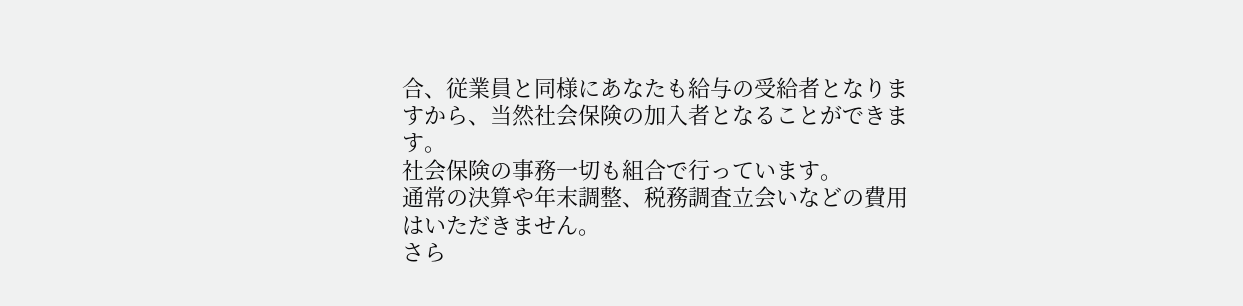合、従業員と同様にあなたも給与の受給者となりますから、当然社会保険の加入者となることができます。
社会保険の事務一切も組合で行っています。
通常の決算や年末調整、税務調査立会いなどの費用はいただきません。
さら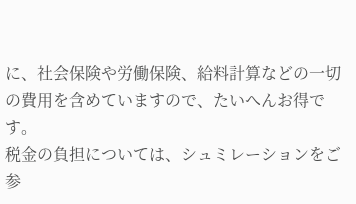に、社会保険や労働保険、給料計算などの一切の費用を含めていますので、たいへんお得です。
税金の負担については、シュミレーションをご参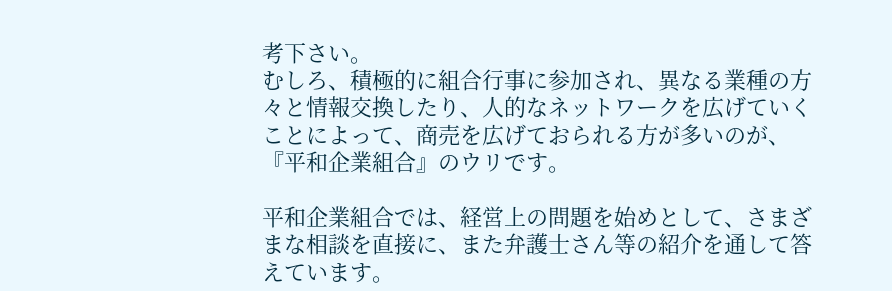考下さい。
むしろ、積極的に組合行事に参加され、異なる業種の方々と情報交換したり、人的なネットワークを広げていくことによって、商売を広げておられる方が多いのが、『平和企業組合』のウリです。

平和企業組合では、経営上の問題を始めとして、さまざまな相談を直接に、また弁護士さん等の紹介を通して答えています。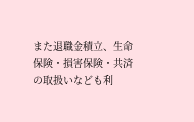また退職金積立、生命保険・損害保険・共済の取扱いなども利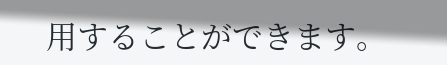用することができます。